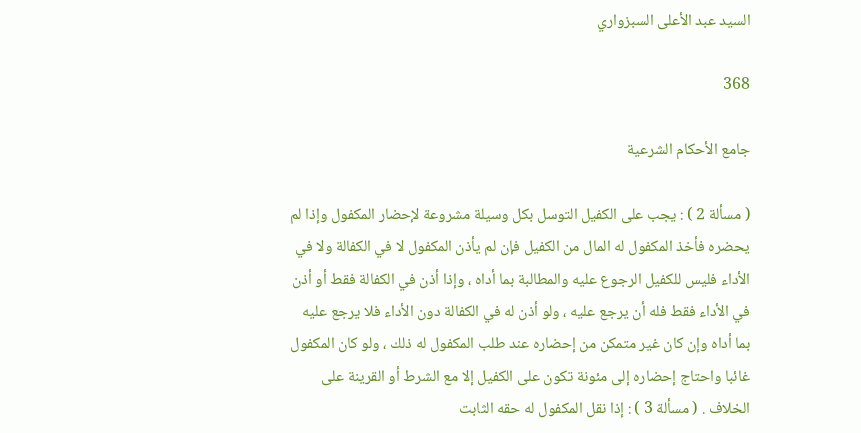السيد عبد الأعلى السبزواري

368

جامع الأحكام الشرعية

( مسألة 2 ) : يجب على الكفيل التوسل بكل وسيلة مشروعة لإحضار المكفول وإذا لم يحضره فأخذ المكفول له المال من الكفيل فإن لم يأذن المكفول لا في الكفالة ولا في الأداء فليس للكفيل الرجوع عليه والمطالبة بما أداه ، وإذا أذن في الكفالة فقط أو أذن في الأداء فقط فله أن يرجع عليه ، ولو أذن له في الكفالة دون الأداء فلا يرجع عليه بما أداه وإن كان غير متمكن من إحضاره عند طلب المكفول له ذلك ، ولو كان المكفول غائبا واحتاج إحضاره إلى مئونة تكون على الكفيل إلا مع الشرط أو القرينة على الخلاف . ( مسألة 3 ) : إذا نقل المكفول له حقه الثابت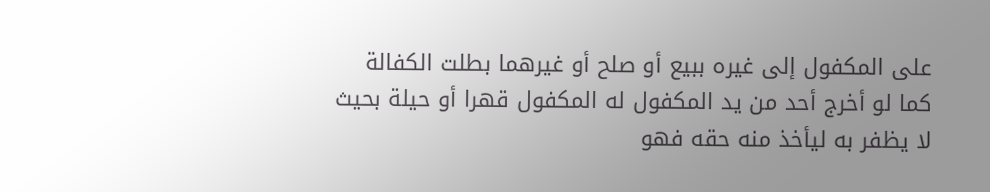على المكفول إلى غيره ببيع أو صلح أو غيرهما بطلت الكفالة كما لو أخرج أحد من يد المكفول له المكفول قهرا أو حيلة بحيث لا يظفر به ليأخذ منه حقه فهو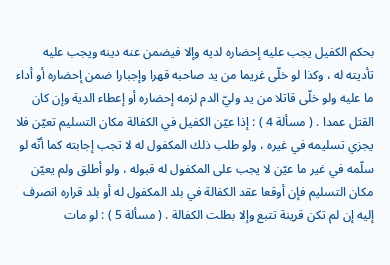بحكم الكفيل يجب عليه إحضاره لديه وإلا فيضمن عنه دينه ويجب عليه تأديته له ، وكذا لو خلّى غريما من يد صاحبه قهرا وإجبارا ضمن إحضاره أو أداء ما عليه ولو خلّى قاتلا من يد وليّ الدم لزمه إحضاره أو إعطاء الدية وإن كان القتل عمدا . ( مسألة 4 ) : إذا عيّن الكفيل في الكفالة مكان التسليم تعيّن فلا يجزي تسليمه في غيره ، ولو طلب ذلك المكفول له لا تجب إجابته كما أنّه لو سلّمه في غير ما عيّن لا يجب على المكفول له قبوله ، ولو أطلق ولم يعيّن مكان التسليم فإن أوقعا عقد الكفالة في بلد المكفول له أو بلد قراره انصرف إليه إن لم تكن قرينة تتبع وإلا بطلت الكفالة . ( مسألة 5 ) : لو مات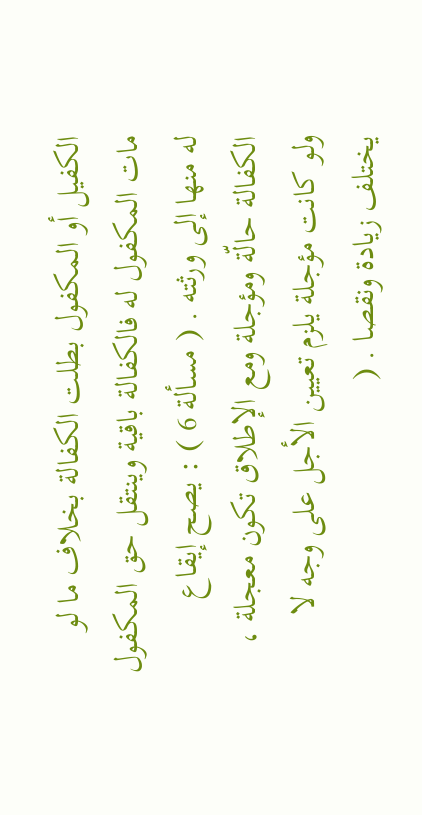الكفيل أو المكفول بطلت الكفالة بخلاف ما لو مات المكفول له فالكفالة باقية وينتقل حق المكفول له منها إلى ورثته . ( مسألة 6 ) : يصح إيقاع الكفالة حالّة ومؤجلة ومع الإطلاق تكون معجلة ، ولو كانت مؤجلة يلزم تعيين الأجل على وجه لا يختلف زيادة ونقصا . (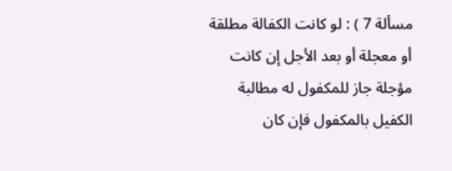مسألة 7 ) : لو كانت الكفالة مطلقة أو معجلة أو بعد الأجل إن كانت مؤجلة جاز للمكفول له مطالبة الكفيل بالمكفول فإن كان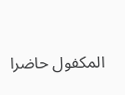المكفول حاضرا